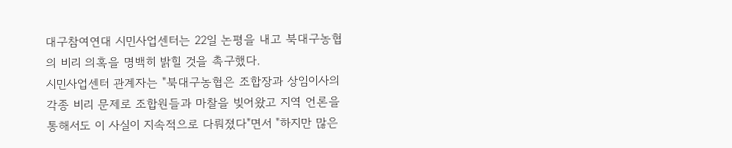대구참여연대 시민사업센터는 22일 논평을 내고 북대구농협의 비리 의혹을 명백히 밝힐 것을 촉구했다.
시민사업센터 관계자는 "북대구농협은 조합장과 상임이사의 각종 비리 문제로 조합원들과 마찰을 빚어왔고 지역 언론을 통해서도 이 사실이 지속적으로 다뤄졌다"면서 "하지만 많은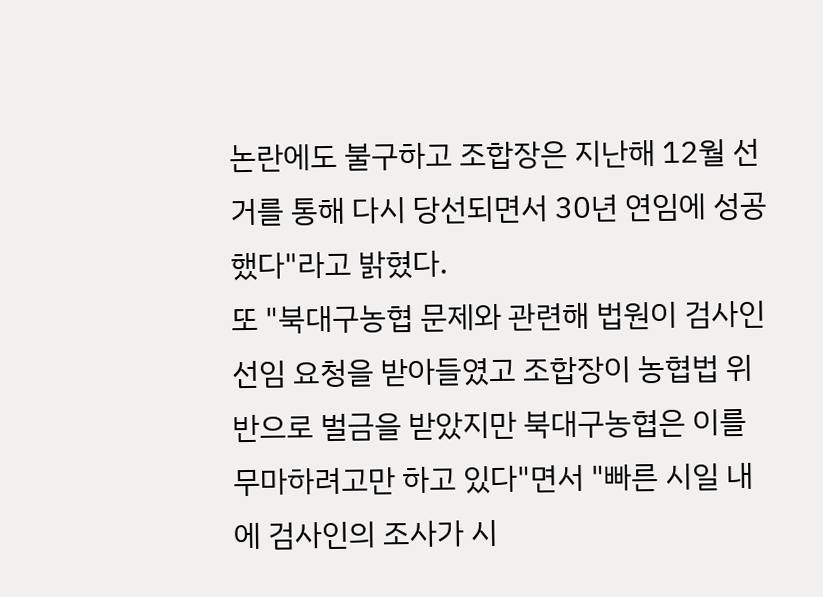논란에도 불구하고 조합장은 지난해 12월 선거를 통해 다시 당선되면서 30년 연임에 성공했다"라고 밝혔다.
또 "북대구농협 문제와 관련해 법원이 검사인 선임 요청을 받아들였고 조합장이 농협법 위반으로 벌금을 받았지만 북대구농협은 이를 무마하려고만 하고 있다"면서 "빠른 시일 내에 검사인의 조사가 시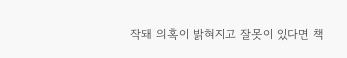작돼 의혹이 밝혀지고 잘못이 있다면 책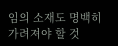임의 소재도 명백히 가려져야 할 것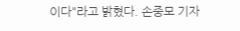이다"라고 밝혔다. 손중모 기자